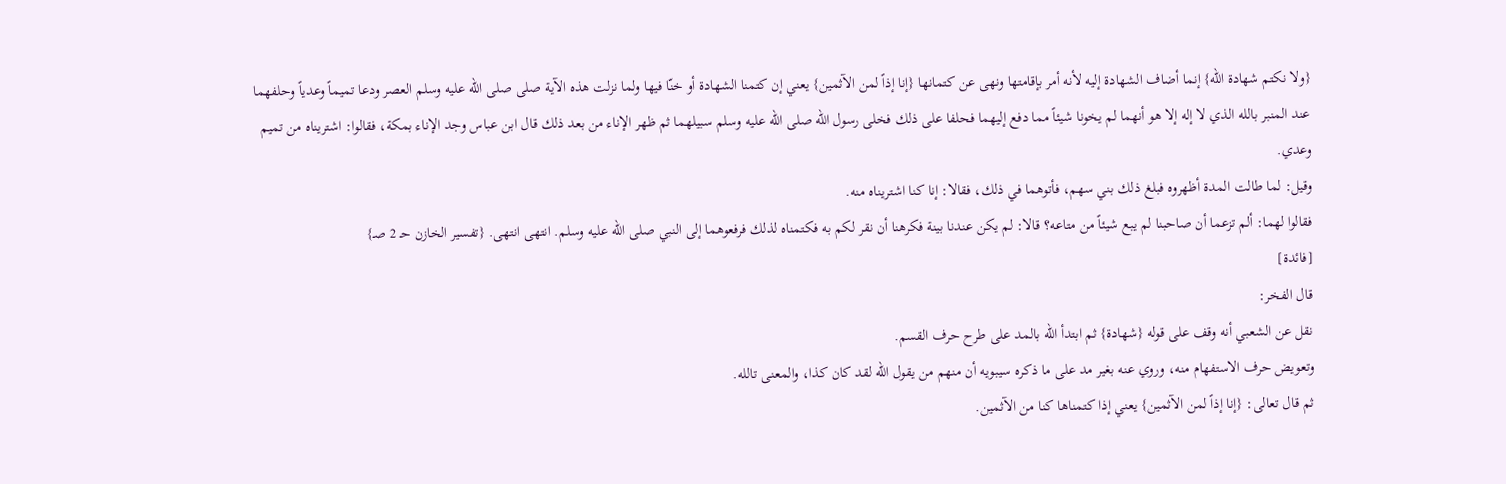{ولا نكتم شهادة الله} إنما أضاف الشهادة إليه لأنه أمر بإقامتها ونهى عن كتمانها {إنا إذاً لمن الآثمين} يعني إن كتمنا الشهادة أو خنّا فيها ولما نزلت هذه الآية صلى صلى الله عليه وسلم العصر ودعا تميماً وعدياً وحلفهما عند المنبر بالله الذي لا إله إلا هو أنهما لم يخونا شيئاً مما دفع إليهما فحلفا على ذلك فخلى رسول الله صلى الله عليه وسلم سبيلهما ثم ظهر الإناء من بعد ذلك قال ابن عباس وجد الإناء بمكة، فقالوا: اشتريناه من تميم وعدي.
وقيل: لما طالت المدة أظهروه فبلغ ذلك بني سهم، فأتوهما في ذلك، فقالا: إنا كنا اشتريناه منه.
فقالوا لهما: ألم تزعما أن صاحبنا لم يبع شيئاً من متاعه؟ قالا: لم يكن عندنا بينة فكرهنا أن نقر لكم به فكتمناه لذلك فرفعوهما إلى النبي صلى الله عليه وسلم. انتهى انتهى. {تفسير الخازن حـ 2 صـ}
[فائدة]
قال الفخر:
نقل عن الشعبي أنه وقف على قوله {شهادة} ثم ابتدأ الله بالمد على طرح حرف القسم.
وتعويض حرف الاستفهام منه، وروي عنه بغير مد على ما ذكره سيبويه أن منهم من يقول الله لقد كان كذا، والمعنى تالله.
ثم قال تعالى: {إنا إذاً لمن الآثمين} يعني إذا كتمناها كنا من الآثمين.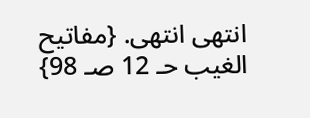انتهى انتهى. {مفاتيح الغيب حـ 12 صـ 98}